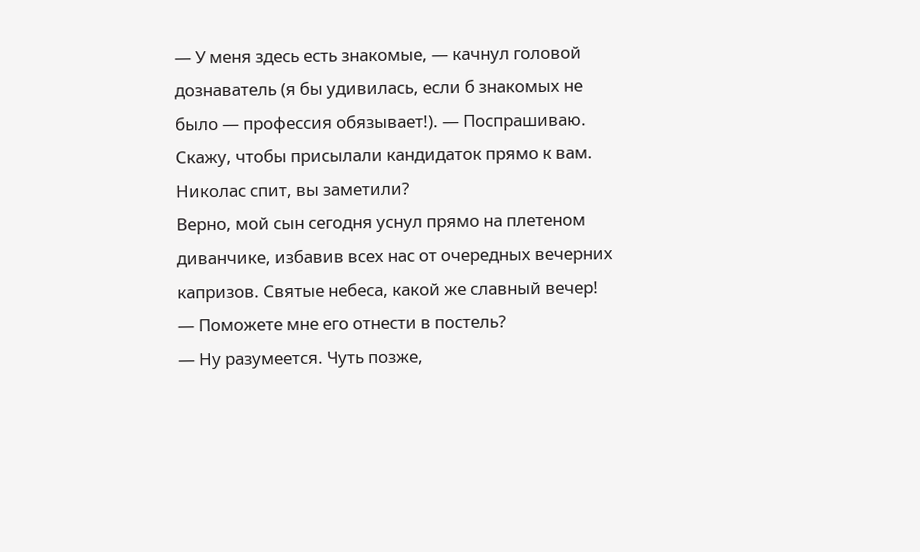— У меня здесь есть знакомые, — качнул головой дознаватель (я бы удивилась, если б знакомых не было — профессия обязывает!). — Поспрашиваю. Скажу, чтобы присылали кандидаток прямо к вам. Николас спит, вы заметили?
Верно, мой сын сегодня уснул прямо на плетеном диванчике, избавив всех нас от очередных вечерних капризов. Святые небеса, какой же славный вечер!
— Поможете мне его отнести в постель?
— Ну разумеется. Чуть позже,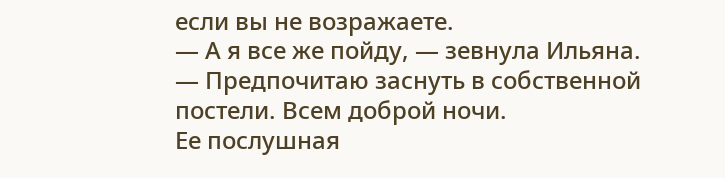если вы не возражаете.
— А я все же пойду, — зевнула Ильяна. — Предпочитаю заснуть в собственной постели. Всем доброй ночи.
Ее послушная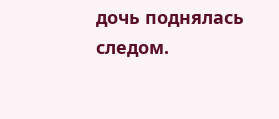дочь поднялась следом.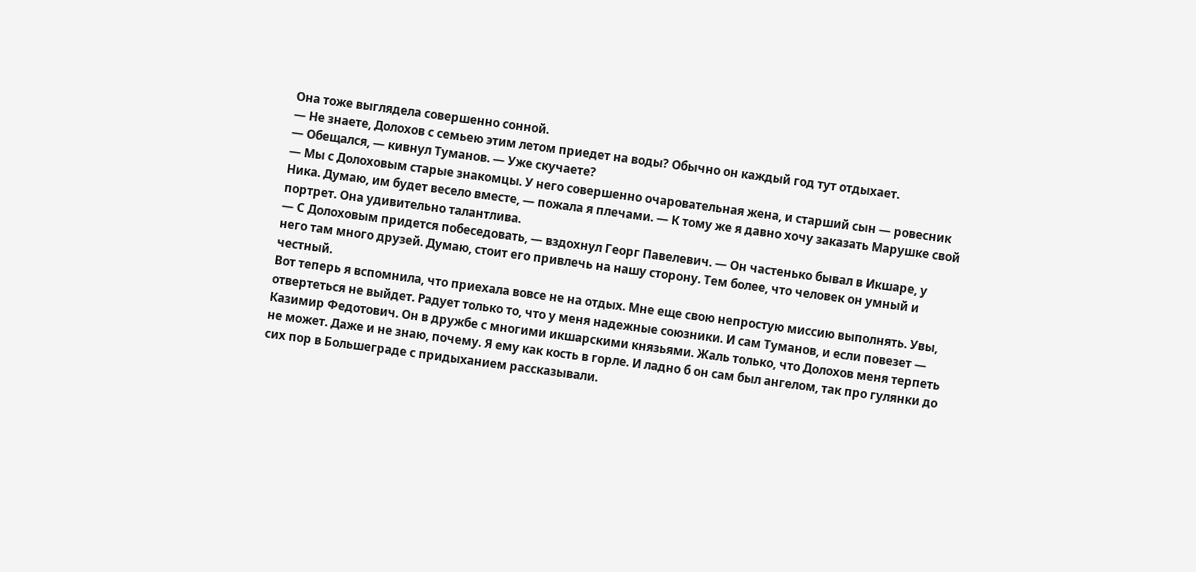Она тоже выглядела совершенно сонной.
— Не знаете, Долохов с семьею этим летом приедет на воды? Обычно он каждый год тут отдыхает.
— Обещался, — кивнул Туманов. — Уже скучаете?
— Мы с Долоховым старые знакомцы. У него совершенно очаровательная жена, и старший сын — ровесник Ника. Думаю, им будет весело вместе, — пожала я плечами. — К тому же я давно хочу заказать Марушке свой портрет. Она удивительно талантлива.
— С Долоховым придется побеседовать, — вздохнул Георг Павелевич. — Он частенько бывал в Икшаре, у него там много друзей. Думаю, стоит его привлечь на нашу сторону. Тем более, что человек он умный и честный.
Вот теперь я вспомнила, что приехала вовсе не на отдых. Мне еще свою непростую миссию выполнять. Увы, отвертеться не выйдет. Радует только то, что у меня надежные союзники. И сам Туманов, и если повезет — Казимир Федотович. Он в дружбе с многими икшарскими князьями. Жаль только, что Долохов меня терпеть не может. Даже и не знаю, почему. Я ему как кость в горле. И ладно б он сам был ангелом, так про гулянки до сих пор в Большеграде с придыханием рассказывали.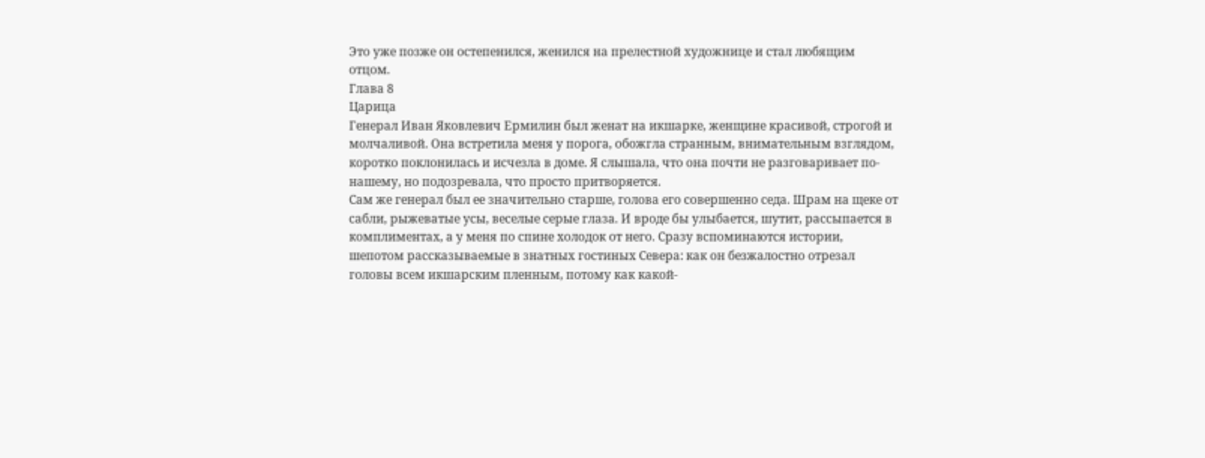Это уже позже он остепенился, женился на прелестной художнице и стал любящим отцом.
Глава 8
Царица
Генерал Иван Яковлевич Ермилин был женат на икшарке, женщине красивой, строгой и молчаливой. Она встретила меня у порога, обожгла странным, внимательным взглядом, коротко поклонилась и исчезла в доме. Я слышала, что она почти не разговаривает по-нашему, но подозревала, что просто притворяется.
Сам же генерал был ее значительно старше, голова его совершенно седа. Шрам на щеке от сабли, рыжеватые усы, веселые серые глаза. И вроде бы улыбается, шутит, рассыпается в комплиментах, а у меня по спине холодок от него. Сразу вспоминаются истории, шепотом рассказываемые в знатных гостиных Севера: как он безжалостно отрезал головы всем икшарским пленным, потому как какой-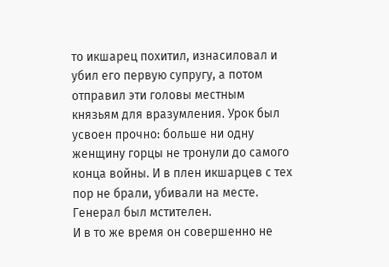то икшарец похитил, изнасиловал и убил его первую супругу, а потом отправил эти головы местным князьям для вразумления. Урок был усвоен прочно: больше ни одну женщину горцы не тронули до самого конца войны. И в плен икшарцев с тех пор не брали, убивали на месте. Генерал был мстителен.
И в то же время он совершенно не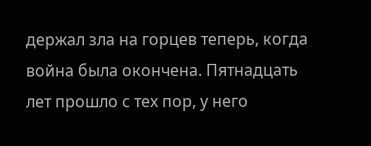держал зла на горцев теперь, когда война была окончена. Пятнадцать лет прошло с тех пор, у него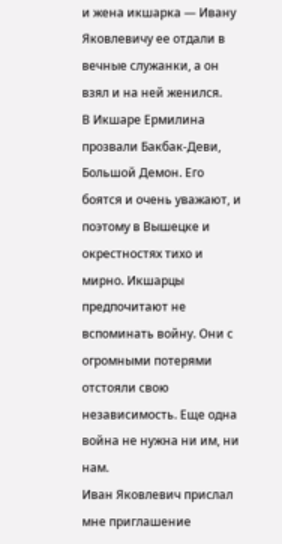и жена икшарка — Ивану Яковлевичу ее отдали в вечные служанки, а он взял и на ней женился.
В Икшаре Ермилина прозвали Бакбак-Деви, Большой Демон. Его боятся и очень уважают, и поэтому в Вышецке и окрестностях тихо и мирно. Икшарцы предпочитают не вспоминать войну. Они с огромными потерями отстояли свою независимость. Еще одна война не нужна ни им, ни нам.
Иван Яковлевич прислал мне приглашение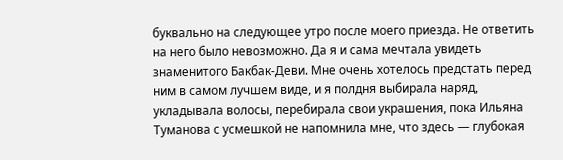буквально на следующее утро после моего приезда. Не ответить на него было невозможно. Да я и сама мечтала увидеть знаменитого Бакбак-Деви. Мне очень хотелось предстать перед ним в самом лучшем виде, и я полдня выбирала наряд, укладывала волосы, перебирала свои украшения, пока Ильяна Туманова с усмешкой не напомнила мне, что здесь — глубокая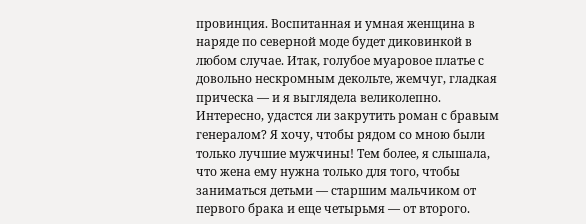провинция. Воспитанная и умная женщина в наряде по северной моде будет диковинкой в любом случае. Итак, голубое муаровое платье с довольно нескромным декольте, жемчуг, гладкая прическа — и я выглядела великолепно. Интересно, удастся ли закрутить роман с бравым генералом? Я хочу, чтобы рядом со мною были только лучшие мужчины! Тем более, я слышала, что жена ему нужна только для того, чтобы заниматься детьми — старшим мальчиком от первого брака и еще четырьмя — от второго.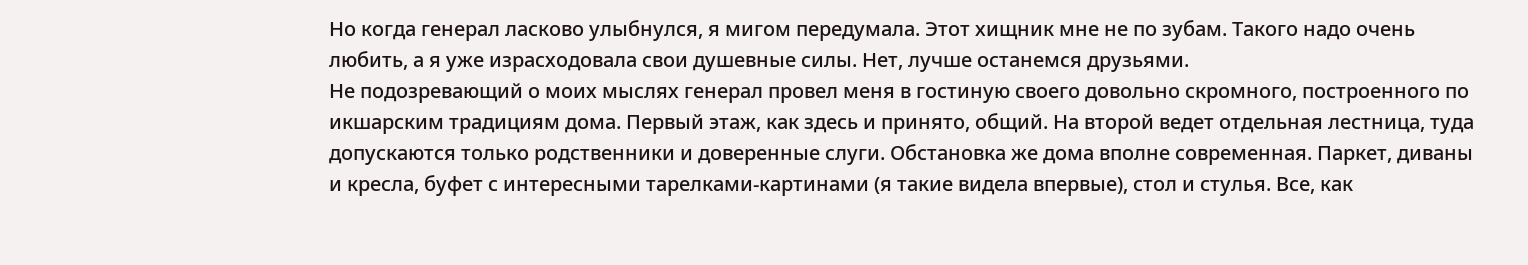Но когда генерал ласково улыбнулся, я мигом передумала. Этот хищник мне не по зубам. Такого надо очень любить, а я уже израсходовала свои душевные силы. Нет, лучше останемся друзьями.
Не подозревающий о моих мыслях генерал провел меня в гостиную своего довольно скромного, построенного по икшарским традициям дома. Первый этаж, как здесь и принято, общий. На второй ведет отдельная лестница, туда допускаются только родственники и доверенные слуги. Обстановка же дома вполне современная. Паркет, диваны и кресла, буфет с интересными тарелками-картинами (я такие видела впервые), стол и стулья. Все, как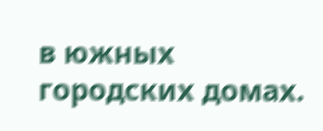в южных городских домах.